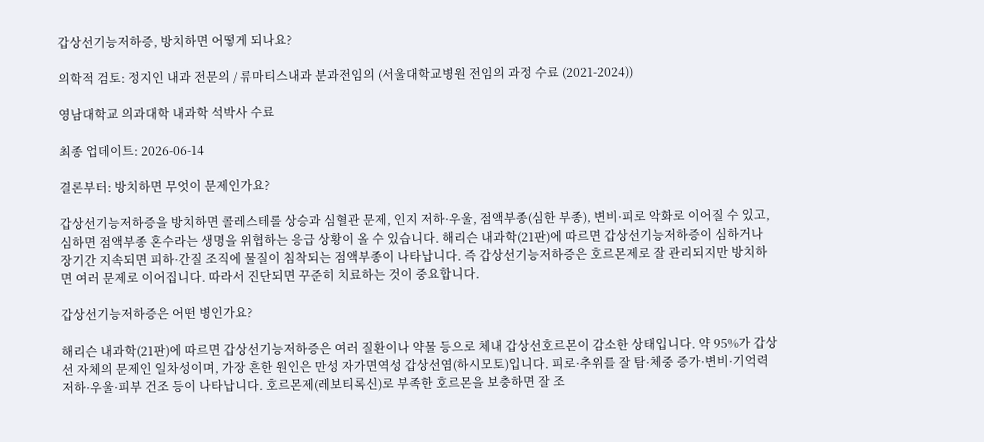갑상선기능저하증, 방치하면 어떻게 되나요?

의학적 검토: 정지인 내과 전문의 / 류마티스내과 분과전임의 (서울대학교병원 전임의 과정 수료 (2021-2024))

영남대학교 의과대학 내과학 석박사 수료

최종 업데이트: 2026-06-14

결론부터: 방치하면 무엇이 문제인가요?

갑상선기능저하증을 방치하면 콜레스테롤 상승과 심혈관 문제, 인지 저하·우울, 점액부종(심한 부종), 변비·피로 악화로 이어질 수 있고, 심하면 점액부종 혼수라는 생명을 위협하는 응급 상황이 올 수 있습니다. 해리슨 내과학(21판)에 따르면 갑상선기능저하증이 심하거나 장기간 지속되면 피하·간질 조직에 물질이 침착되는 점액부종이 나타납니다. 즉 갑상선기능저하증은 호르몬제로 잘 관리되지만 방치하면 여러 문제로 이어집니다. 따라서 진단되면 꾸준히 치료하는 것이 중요합니다.

갑상선기능저하증은 어떤 병인가요?

해리슨 내과학(21판)에 따르면 갑상선기능저하증은 여러 질환이나 약물 등으로 체내 갑상선호르몬이 감소한 상태입니다. 약 95%가 갑상선 자체의 문제인 일차성이며, 가장 흔한 원인은 만성 자가면역성 갑상선염(하시모토)입니다. 피로·추위를 잘 탐·체중 증가·변비·기억력 저하·우울·피부 건조 등이 나타납니다. 호르몬제(레보티록신)로 부족한 호르몬을 보충하면 잘 조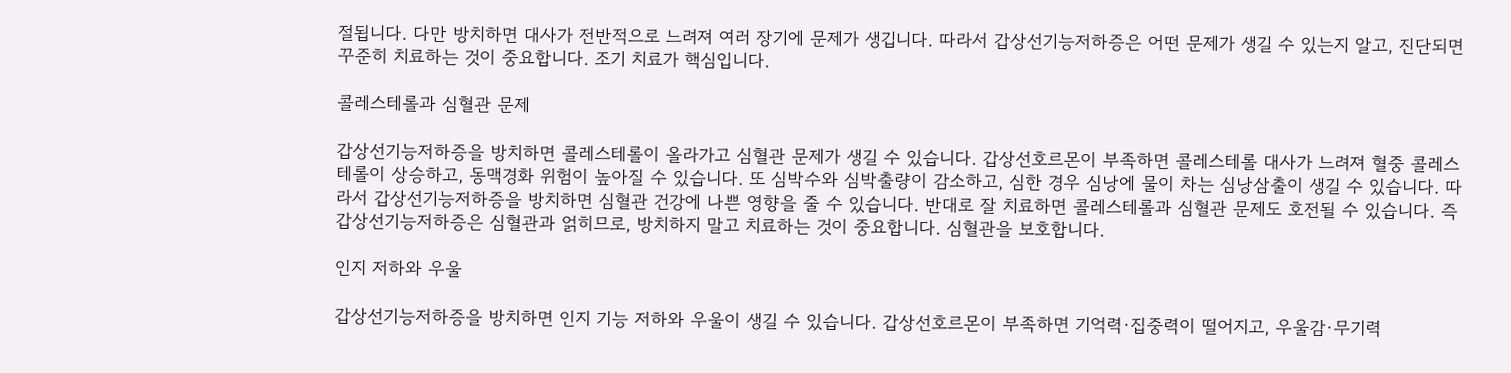절됩니다. 다만 방치하면 대사가 전반적으로 느려져 여러 장기에 문제가 생깁니다. 따라서 갑상선기능저하증은 어떤 문제가 생길 수 있는지 알고, 진단되면 꾸준히 치료하는 것이 중요합니다. 조기 치료가 핵심입니다.

콜레스테롤과 심혈관 문제

갑상선기능저하증을 방치하면 콜레스테롤이 올라가고 심혈관 문제가 생길 수 있습니다. 갑상선호르몬이 부족하면 콜레스테롤 대사가 느려져 혈중 콜레스테롤이 상승하고, 동맥경화 위험이 높아질 수 있습니다. 또 심박수와 심박출량이 감소하고, 심한 경우 심낭에 물이 차는 심낭삼출이 생길 수 있습니다. 따라서 갑상선기능저하증을 방치하면 심혈관 건강에 나쁜 영향을 줄 수 있습니다. 반대로 잘 치료하면 콜레스테롤과 심혈관 문제도 호전될 수 있습니다. 즉 갑상선기능저하증은 심혈관과 얽히므로, 방치하지 말고 치료하는 것이 중요합니다. 심혈관을 보호합니다.

인지 저하와 우울

갑상선기능저하증을 방치하면 인지 기능 저하와 우울이 생길 수 있습니다. 갑상선호르몬이 부족하면 기억력·집중력이 떨어지고, 우울감·무기력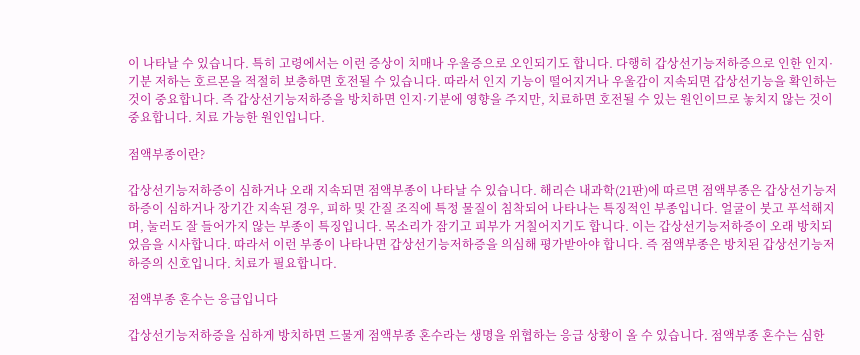이 나타날 수 있습니다. 특히 고령에서는 이런 증상이 치매나 우울증으로 오인되기도 합니다. 다행히 갑상선기능저하증으로 인한 인지·기분 저하는 호르몬을 적절히 보충하면 호전될 수 있습니다. 따라서 인지 기능이 떨어지거나 우울감이 지속되면 갑상선기능을 확인하는 것이 중요합니다. 즉 갑상선기능저하증을 방치하면 인지·기분에 영향을 주지만, 치료하면 호전될 수 있는 원인이므로 놓치지 않는 것이 중요합니다. 치료 가능한 원인입니다.

점액부종이란?

갑상선기능저하증이 심하거나 오래 지속되면 점액부종이 나타날 수 있습니다. 해리슨 내과학(21판)에 따르면 점액부종은 갑상선기능저하증이 심하거나 장기간 지속된 경우, 피하 및 간질 조직에 특정 물질이 침착되어 나타나는 특징적인 부종입니다. 얼굴이 붓고 푸석해지며, 눌러도 잘 들어가지 않는 부종이 특징입니다. 목소리가 잠기고 피부가 거칠어지기도 합니다. 이는 갑상선기능저하증이 오래 방치되었음을 시사합니다. 따라서 이런 부종이 나타나면 갑상선기능저하증을 의심해 평가받아야 합니다. 즉 점액부종은 방치된 갑상선기능저하증의 신호입니다. 치료가 필요합니다.

점액부종 혼수는 응급입니다

갑상선기능저하증을 심하게 방치하면 드물게 점액부종 혼수라는 생명을 위협하는 응급 상황이 올 수 있습니다. 점액부종 혼수는 심한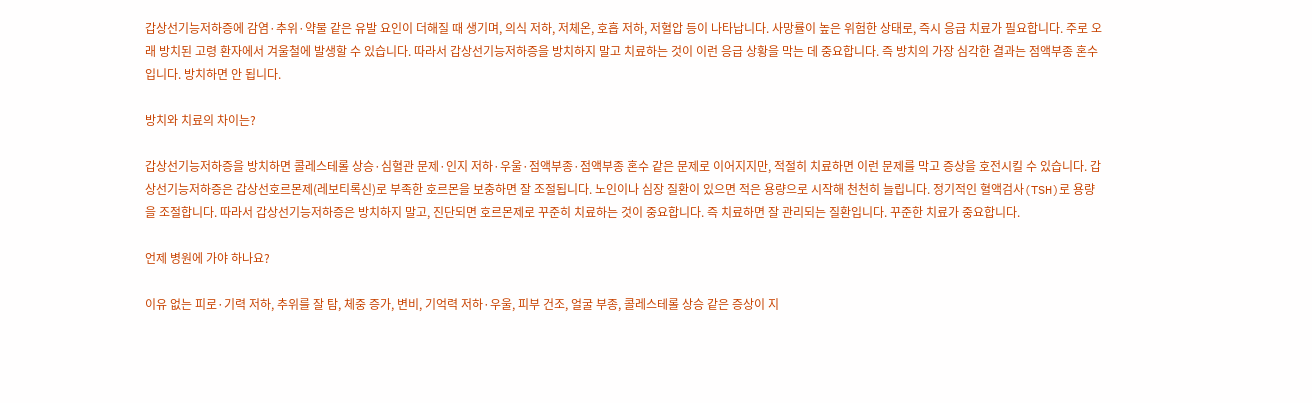갑상선기능저하증에 감염·추위·약물 같은 유발 요인이 더해질 때 생기며, 의식 저하, 저체온, 호흡 저하, 저혈압 등이 나타납니다. 사망률이 높은 위험한 상태로, 즉시 응급 치료가 필요합니다. 주로 오래 방치된 고령 환자에서 겨울철에 발생할 수 있습니다. 따라서 갑상선기능저하증을 방치하지 말고 치료하는 것이 이런 응급 상황을 막는 데 중요합니다. 즉 방치의 가장 심각한 결과는 점액부종 혼수입니다. 방치하면 안 됩니다.

방치와 치료의 차이는?

갑상선기능저하증을 방치하면 콜레스테롤 상승·심혈관 문제·인지 저하·우울·점액부종·점액부종 혼수 같은 문제로 이어지지만, 적절히 치료하면 이런 문제를 막고 증상을 호전시킬 수 있습니다. 갑상선기능저하증은 갑상선호르몬제(레보티록신)로 부족한 호르몬을 보충하면 잘 조절됩니다. 노인이나 심장 질환이 있으면 적은 용량으로 시작해 천천히 늘립니다. 정기적인 혈액검사(TSH)로 용량을 조절합니다. 따라서 갑상선기능저하증은 방치하지 말고, 진단되면 호르몬제로 꾸준히 치료하는 것이 중요합니다. 즉 치료하면 잘 관리되는 질환입니다. 꾸준한 치료가 중요합니다.

언제 병원에 가야 하나요?

이유 없는 피로·기력 저하, 추위를 잘 탐, 체중 증가, 변비, 기억력 저하·우울, 피부 건조, 얼굴 부종, 콜레스테롤 상승 같은 증상이 지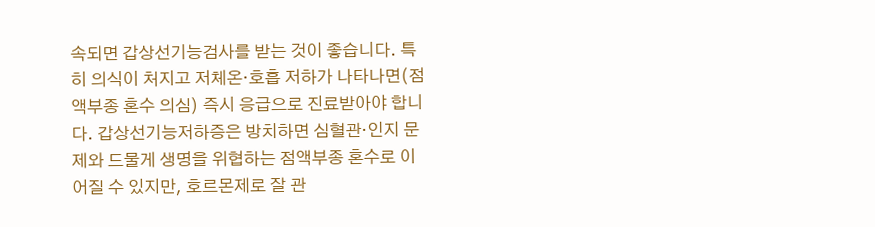속되면 갑상선기능검사를 받는 것이 좋습니다. 특히 의식이 처지고 저체온·호흡 저하가 나타나면(점액부종 혼수 의심) 즉시 응급으로 진료받아야 합니다. 갑상선기능저하증은 방치하면 심혈관·인지 문제와 드물게 생명을 위협하는 점액부종 혼수로 이어질 수 있지만, 호르몬제로 잘 관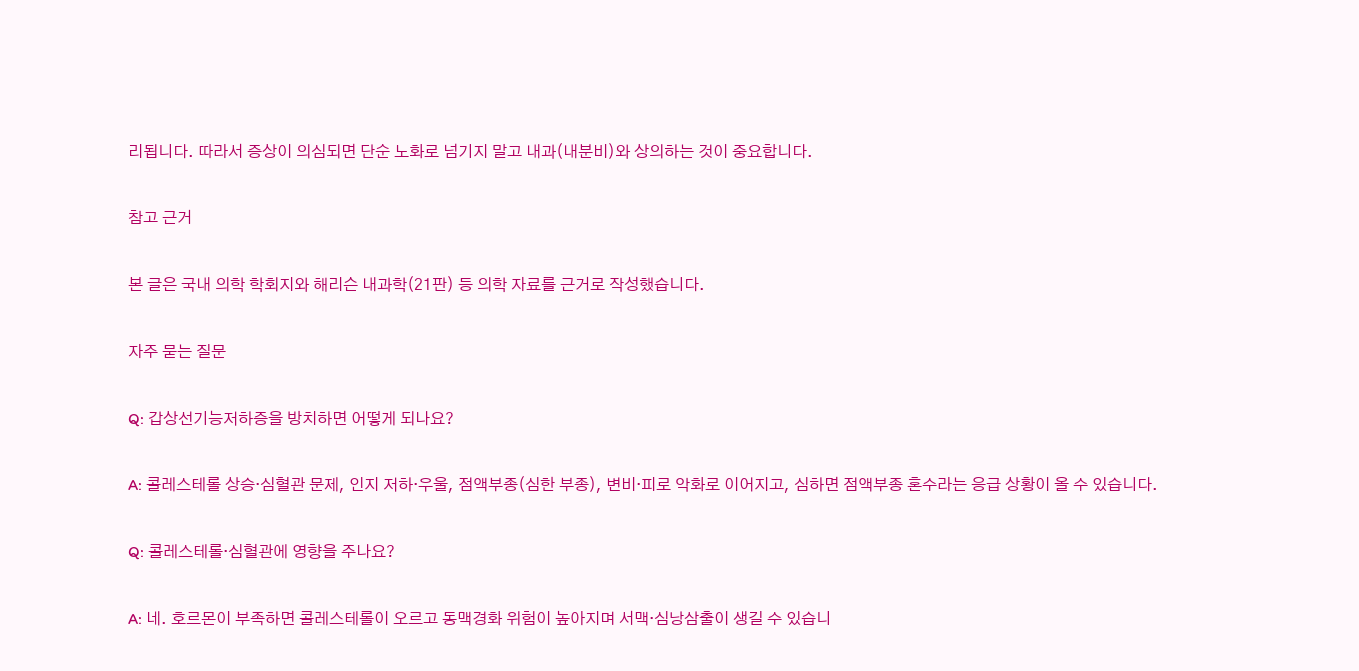리됩니다. 따라서 증상이 의심되면 단순 노화로 넘기지 말고 내과(내분비)와 상의하는 것이 중요합니다.

참고 근거

본 글은 국내 의학 학회지와 해리슨 내과학(21판) 등 의학 자료를 근거로 작성했습니다.

자주 묻는 질문

Q: 갑상선기능저하증을 방치하면 어떻게 되나요?

A: 콜레스테롤 상승·심혈관 문제, 인지 저하·우울, 점액부종(심한 부종), 변비·피로 악화로 이어지고, 심하면 점액부종 혼수라는 응급 상황이 올 수 있습니다.

Q: 콜레스테롤·심혈관에 영향을 주나요?

A: 네. 호르몬이 부족하면 콜레스테롤이 오르고 동맥경화 위험이 높아지며 서맥·심낭삼출이 생길 수 있습니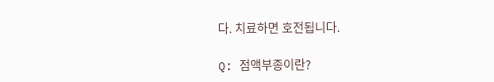다. 치료하면 호전됩니다.

Q: 점액부종이란?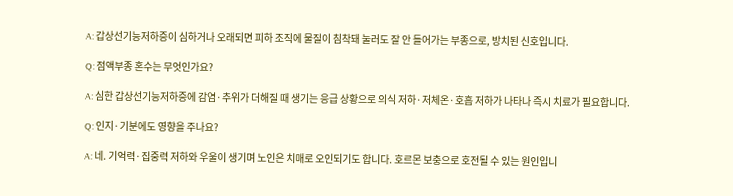A: 갑상선기능저하증이 심하거나 오래되면 피하 조직에 물질이 침착돼 눌러도 잘 안 들어가는 부종으로, 방치된 신호입니다.

Q: 점액부종 혼수는 무엇인가요?

A: 심한 갑상선기능저하증에 감염·추위가 더해질 때 생기는 응급 상황으로 의식 저하·저체온·호흡 저하가 나타나 즉시 치료가 필요합니다.

Q: 인지·기분에도 영향을 주나요?

A: 네. 기억력·집중력 저하와 우울이 생기며 노인은 치매로 오인되기도 합니다. 호르몬 보충으로 호전될 수 있는 원인입니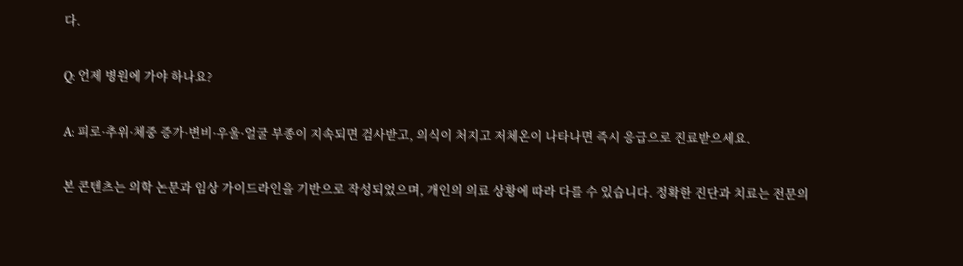다.

Q: 언제 병원에 가야 하나요?

A: 피로·추위·체중 증가·변비·우울·얼굴 부종이 지속되면 검사받고, 의식이 처지고 저체온이 나타나면 즉시 응급으로 진료받으세요.

본 콘텐츠는 의학 논문과 임상 가이드라인을 기반으로 작성되었으며, 개인의 의료 상황에 따라 다를 수 있습니다. 정확한 진단과 치료는 전문의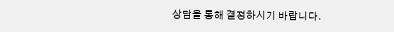상담을 통해 결정하시기 바랍니다.